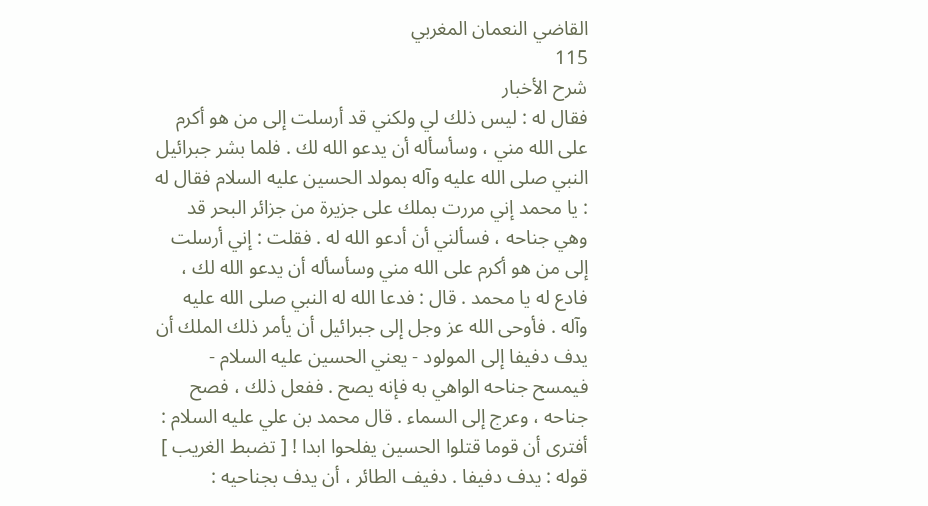القاضي النعمان المغربي
115
شرح الأخبار
فقال له : ليس ذلك لي ولكني قد أرسلت إلى من هو أكرم على الله مني ، وسأسأله أن يدعو الله لك . فلما بشر جبرائيل النبي صلى الله عليه وآله بمولد الحسين عليه السلام فقال له : يا محمد إني مررت بملك على جزيرة من جزائر البحر قد وهي جناحه ، فسألني أن أدعو الله له . فقلت : إني أرسلت إلى من هو أكرم على الله مني وسأسأله أن يدعو الله لك ، فادع له يا محمد . قال : فدعا الله له النبي صلى الله عليه وآله . فأوحى الله عز وجل إلى جبرائيل أن يأمر ذلك الملك أن يدف دفيفا إلى المولود - يعني الحسين عليه السلام - فيمسح جناحه الواهي به فإنه يصح . ففعل ذلك ، فصح جناحه ، وعرج إلى السماء . قال محمد بن علي عليه السلام : أفترى أن قوما قتلوا الحسين يفلحوا ابدا ! [ تضبط الغريب ] قوله : يدف دفيفا . دفيف الطائر ، أن يدف بجناحيه :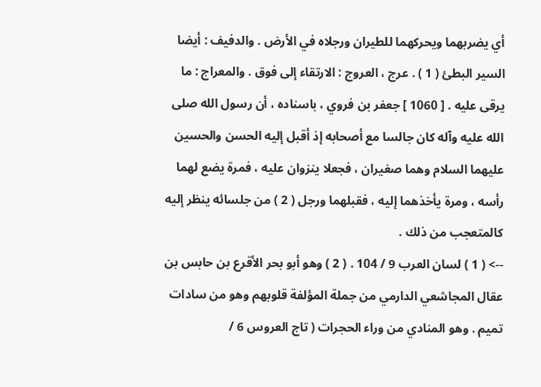أي يضربهما ويحركهما للطيران ورجلاه في الأرض . والدفيف : أيضا السير البطئ ( 1 ) . عرج ، العروج : الارتقاء إلى فوق . والمعراج : ما يرقى عليه . [ 1060 ] جعفر بن فروي ، باسناده ، أن رسول الله صلى الله عليه وآله كان جالسا مع أصحابه إذ أقبل إليه الحسن والحسين عليهما السلام وهما صغيران ، فجعلا ينزوان عليه ، فمرة يضع لهما رأسه ، ومرة يأخذهما إليه ، فقبلهما ورجل ( 2 ) من جلسائه ينظر إليه كالمتعجب من ذلك .
--> ( 1 ) لسان العرب 9 / 104 . ( 2 ) وهو أبو بحر الأقرع بن حابس بن عقال المجاشعي الدارمي من جملة المؤلفة قلوبهم وهو من سادات تميم . وهو المنادي من وراء الحجرات ( تاج العروس 6 /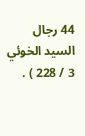44 رجال السيد الخوئي 3 / 228 ) .